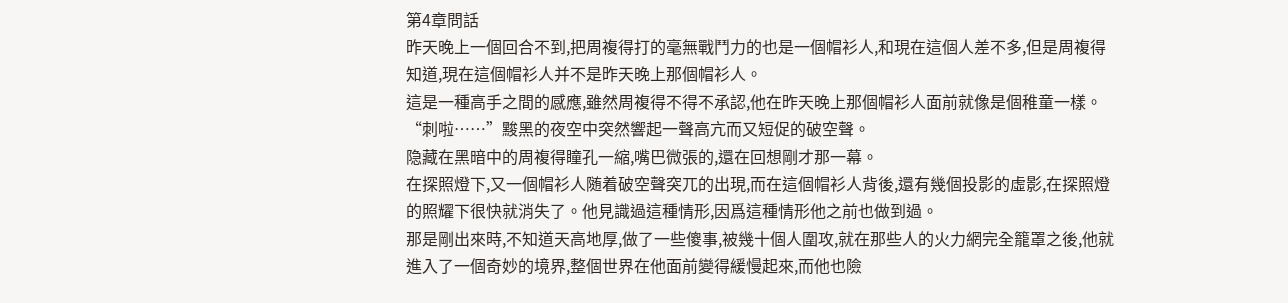第4章問話
昨天晚上一個回合不到,把周複得打的毫無戰鬥力的也是一個帽衫人,和現在這個人差不多,但是周複得知道,現在這個帽衫人并不是昨天晚上那個帽衫人。
這是一種高手之間的感應,雖然周複得不得不承認,他在昨天晚上那個帽衫人面前就像是個稚童一樣。
“刺啦……”黢黑的夜空中突然響起一聲高亢而又短促的破空聲。
隐藏在黑暗中的周複得瞳孔一縮,嘴巴微張的,還在回想剛才那一幕。
在探照燈下,又一個帽衫人随着破空聲突兀的出現,而在這個帽衫人背後,還有幾個投影的虛影,在探照燈的照耀下很快就消失了。他見識過這種情形,因爲這種情形他之前也做到過。
那是剛出來時,不知道天高地厚,做了一些傻事,被幾十個人圍攻,就在那些人的火力網完全籠罩之後,他就進入了一個奇妙的境界,整個世界在他面前變得緩慢起來,而他也險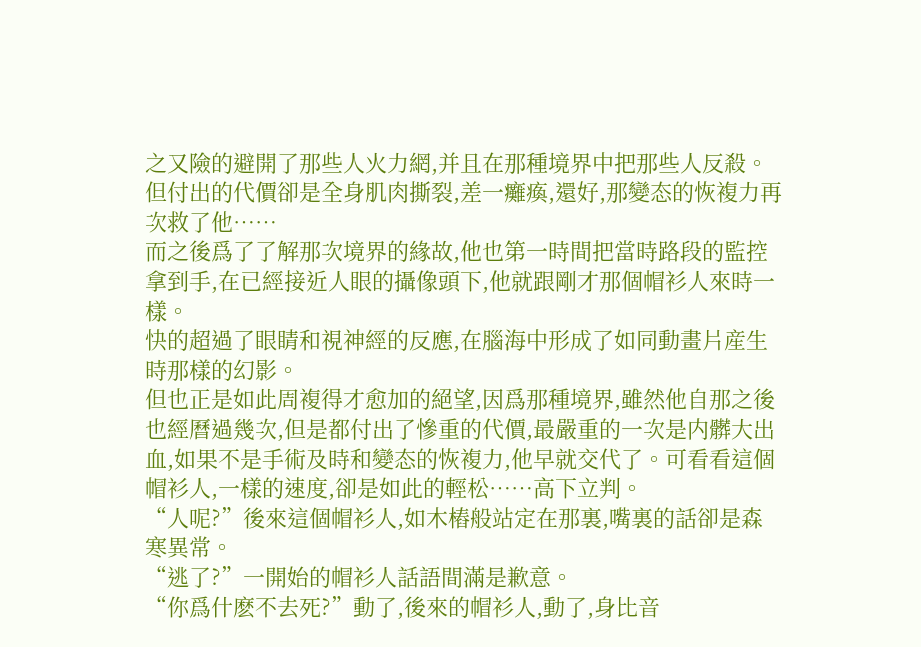之又險的避開了那些人火力網,并且在那種境界中把那些人反殺。但付出的代價卻是全身肌肉撕裂,差一癱瘓,還好,那變态的恢複力再次救了他……
而之後爲了了解那次境界的緣故,他也第一時間把當時路段的監控拿到手,在已經接近人眼的攝像頭下,他就跟剛才那個帽衫人來時一樣。
快的超過了眼睛和視神經的反應,在腦海中形成了如同動畫片産生時那樣的幻影。
但也正是如此周複得才愈加的絕望,因爲那種境界,雖然他自那之後也經曆過幾次,但是都付出了慘重的代價,最嚴重的一次是内髒大出血,如果不是手術及時和變态的恢複力,他早就交代了。可看看這個帽衫人,一樣的速度,卻是如此的輕松……高下立判。
“人呢?”後來這個帽衫人,如木樁般站定在那裏,嘴裏的話卻是森寒異常。
“逃了?”一開始的帽衫人話語間滿是歉意。
“你爲什麽不去死?”動了,後來的帽衫人,動了,身比音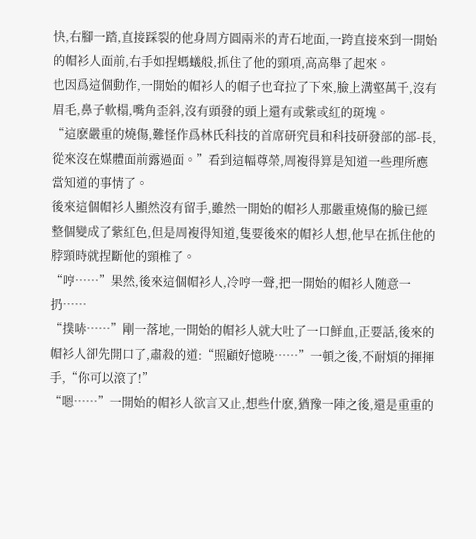快,右腳一踏,直接踩裂的他身周方圓兩米的青石地面,一跨直接來到一開始的帽衫人面前,右手如捏螞蟻般,抓住了他的頸項,高高舉了起來。
也因爲這個動作,一開始的帽衫人的帽子也耷拉了下來,臉上溝壑萬千,沒有眉毛,鼻子軟榻,嘴角歪斜,沒有頭發的頭上還有或紫或紅的斑塊。
“這麽嚴重的燒傷,難怪作爲林氏科技的首席研究員和科技研發部的部-長,從來沒在媒體面前露過面。”看到這幅尊榮,周複得算是知道一些理所應當知道的事情了。
後來這個帽衫人顯然沒有留手,雖然一開始的帽衫人那嚴重燒傷的臉已經整個變成了紫紅色,但是周複得知道,隻要後來的帽衫人想,他早在抓住他的脖頸時就捏斷他的頸椎了。
“哼……”果然,後來這個帽衫人,冷哼一聲,把一開始的帽衫人随意一扔……
“撲哧……”剛一落地,一開始的帽衫人就大吐了一口鮮血,正要話,後來的帽衫人卻先開口了,肅殺的道:“照顧好憶曉……”一頓之後,不耐煩的揮揮手,“你可以滾了!”
“嗯……”一開始的帽衫人欲言又止,想些什麽,猶豫一陣之後,還是重重的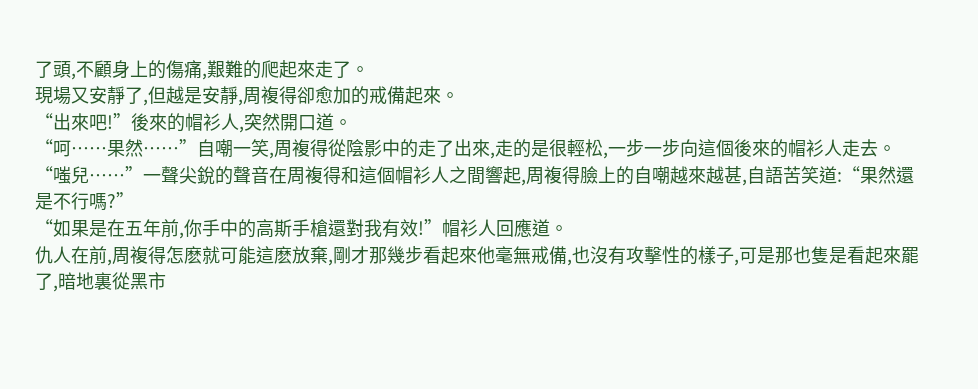了頭,不顧身上的傷痛,艱難的爬起來走了。
現場又安靜了,但越是安靜,周複得卻愈加的戒備起來。
“出來吧!”後來的帽衫人,突然開口道。
“呵……果然……”自嘲一笑,周複得從陰影中的走了出來,走的是很輕松,一步一步向這個後來的帽衫人走去。
“嗤兒……”一聲尖銳的聲音在周複得和這個帽衫人之間響起,周複得臉上的自嘲越來越甚,自語苦笑道:“果然還是不行嗎?”
“如果是在五年前,你手中的高斯手槍還對我有效!”帽衫人回應道。
仇人在前,周複得怎麽就可能這麽放棄,剛才那幾步看起來他毫無戒備,也沒有攻擊性的樣子,可是那也隻是看起來罷了,暗地裏從黑市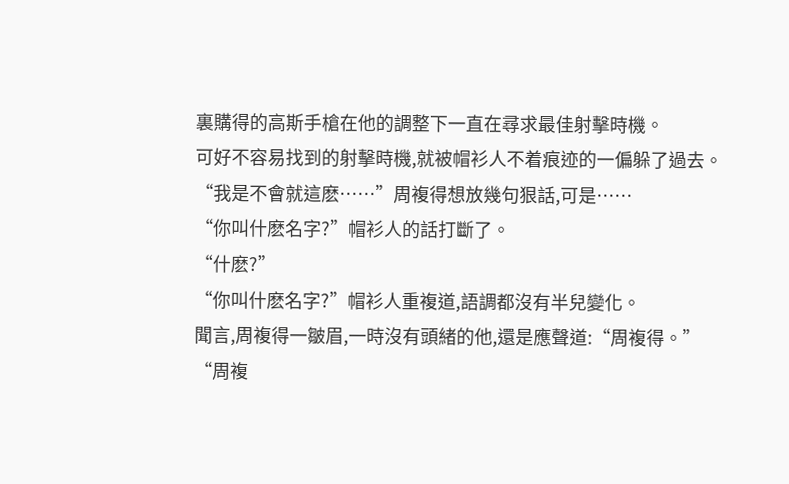裏購得的高斯手槍在他的調整下一直在尋求最佳射擊時機。
可好不容易找到的射擊時機,就被帽衫人不着痕迹的一偏躲了過去。
“我是不會就這麽……”周複得想放幾句狠話,可是……
“你叫什麽名字?”帽衫人的話打斷了。
“什麽?”
“你叫什麽名字?”帽衫人重複道,語調都沒有半兒變化。
聞言,周複得一皺眉,一時沒有頭緒的他,還是應聲道:“周複得。”
“周複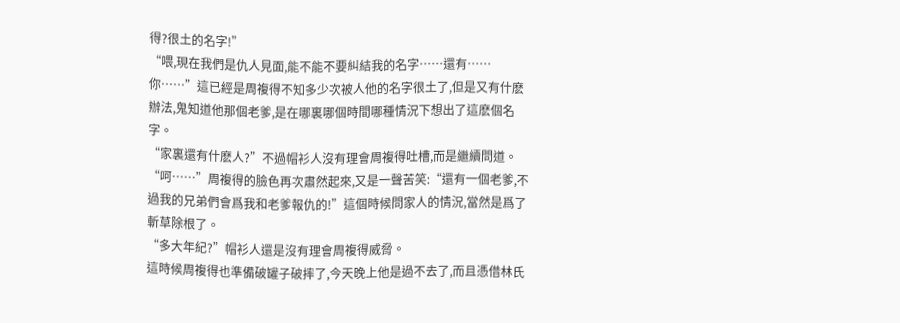得?很土的名字!”
“喂,現在我們是仇人見面,能不能不要糾結我的名字……還有……你……”這已經是周複得不知多少次被人他的名字很土了,但是又有什麽辦法,鬼知道他那個老爹,是在哪裏哪個時間哪種情況下想出了這麽個名字。
“家裏還有什麽人?”不過帽衫人沒有理會周複得吐槽,而是繼續問道。
“呵……”周複得的臉色再次肅然起來,又是一聲苦笑:“還有一個老爹,不過我的兄弟們會爲我和老爹報仇的!”這個時候問家人的情況,當然是爲了斬草除根了。
“多大年紀?”帽衫人還是沒有理會周複得威脅。
這時候周複得也準備破罐子破摔了,今天晚上他是過不去了,而且憑借林氏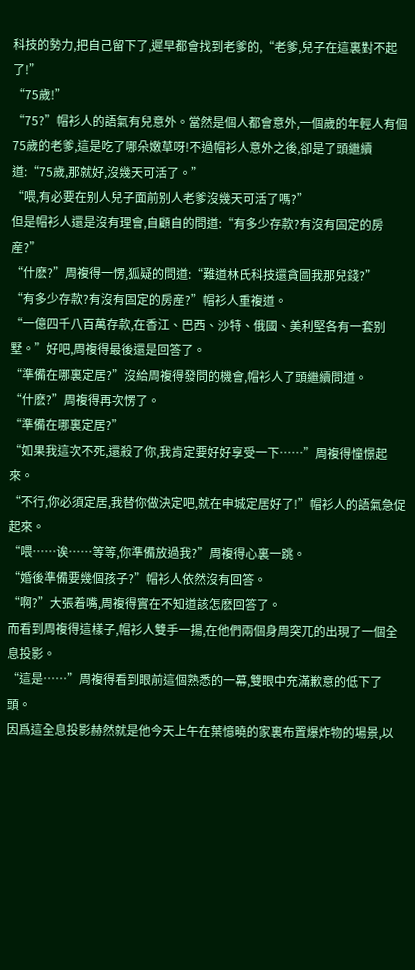科技的勢力,把自己留下了,遲早都會找到老爹的,“老爹,兒子在這裏對不起了!”
“75歲!”
“75?”帽衫人的語氣有兒意外。當然是個人都會意外,一個歲的年輕人有個75歲的老爹,這是吃了哪朵嫩草呀!不過帽衫人意外之後,卻是了頭繼續道:“75歲,那就好,沒幾天可活了。”
“喂,有必要在别人兒子面前别人老爹沒幾天可活了嗎?”
但是帽衫人還是沒有理會,自顧自的問道:“有多少存款?有沒有固定的房産?”
“什麽?”周複得一愣,狐疑的問道:“難道林氏科技還貪圖我那兒錢?”
“有多少存款?有沒有固定的房産?”帽衫人重複道。
“一億四千八百萬存款,在香江、巴西、沙特、俄國、美利堅各有一套别墅。”好吧,周複得最後還是回答了。
“準備在哪裏定居?”沒給周複得發問的機會,帽衫人了頭繼續問道。
“什麽?”周複得再次愣了。
“準備在哪裏定居?”
“如果我這次不死,還殺了你,我肯定要好好享受一下……”周複得憧憬起來。
“不行,你必須定居,我替你做決定吧,就在申城定居好了!”帽衫人的語氣急促起來。
“喂……诶……等等,你準備放過我?”周複得心裏一跳。
“婚後準備要幾個孩子?”帽衫人依然沒有回答。
“啊?”大張着嘴,周複得實在不知道該怎麽回答了。
而看到周複得這樣子,帽衫人雙手一揚,在他們兩個身周突兀的出現了一個全息投影。
“這是……”周複得看到眼前這個熟悉的一幕,雙眼中充滿歉意的低下了頭。
因爲這全息投影赫然就是他今天上午在葉憶曉的家裏布置爆炸物的場景,以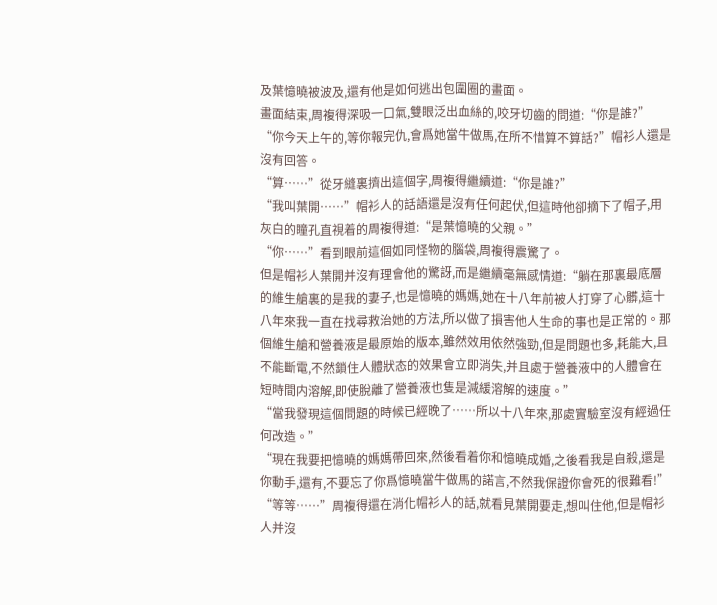及葉憶曉被波及,還有他是如何逃出包圍圈的畫面。
畫面結束,周複得深吸一口氣,雙眼泛出血絲的,咬牙切齒的問道:“你是誰?”
“你今天上午的,等你報完仇,會爲她當牛做馬,在所不惜算不算話?”帽衫人還是沒有回答。
“算……”從牙縫裏擠出這個字,周複得繼續道:“你是誰?”
“我叫葉開……”帽衫人的話語還是沒有任何起伏,但這時他卻摘下了帽子,用灰白的瞳孔直視着的周複得道:“是葉憶曉的父親。”
“你……”看到眼前這個如同怪物的腦袋,周複得震驚了。
但是帽衫人葉開并沒有理會他的驚訝,而是繼續毫無感情道:“躺在那裏最底層的維生艙裏的是我的妻子,也是憶曉的媽媽,她在十八年前被人打穿了心髒,這十八年來我一直在找尋救治她的方法,所以做了損害他人生命的事也是正常的。那個維生艙和營養液是最原始的版本,雖然效用依然強勁,但是問題也多,耗能大,且不能斷電,不然鎖住人體狀态的效果會立即消失,并且處于營養液中的人體會在短時間内溶解,即使脫離了營養液也隻是減緩溶解的速度。”
“當我發現這個問題的時候已經晚了……所以十八年來,那處實驗室沒有經過任何改造。”
“現在我要把憶曉的媽媽帶回來,然後看着你和憶曉成婚,之後看我是自殺,還是你動手,還有,不要忘了你爲憶曉當牛做馬的諾言,不然我保證你會死的很難看!”
“等等……”周複得還在消化帽衫人的話,就看見葉開要走,想叫住他,但是帽衫人并沒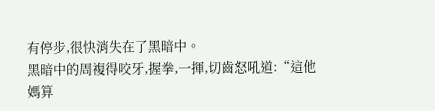有停步,很快消失在了黑暗中。
黑暗中的周複得咬牙,握拳,一揮,切齒怒吼道:“這他媽算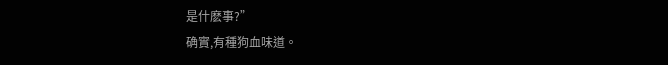是什麽事?”
确實,有種狗血味道。